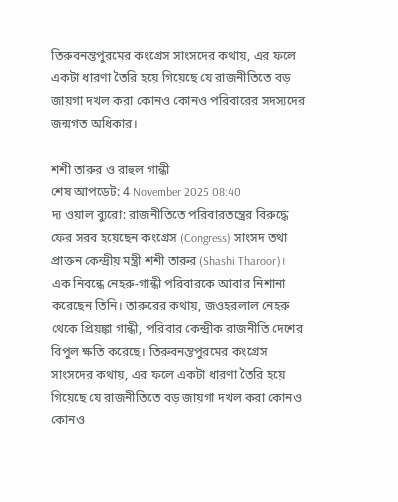তিরুবনন্তপুরমের কংগ্রেস সাংসদের কথায়, এর ফলে একটা ধারণা তৈরি হয়ে গিয়েছে যে রাজনীতিতে বড় জায়গা দখল করা কোনও কোনও পরিবারের সদস্যদের জন্মগত অধিকার।

শশী তারুর ও রাহুল গান্ধী
শেষ আপডেট: 4 November 2025 08:40
দ্য ওয়াল ব্যুরো: রাজনীতিতে পরিবারতন্ত্রের বিরুদ্ধে ফের সরব হয়েছেন কংগ্রেস (Congress) সাংসদ তথা প্রাক্তন কেন্দ্রীয় মন্ত্রী শশী তারুর (Shashi Tharoor)। এক নিবন্ধে নেহরু-গান্ধী পরিবারকে আবার নিশানা করেছেন তিনি। তারুরের কথায়, জওহরলাল নেহরু থেকে প্রিয়ঙ্কা গান্ধী, পরিবার কেন্দ্রীক রাজনীতি দেশের বিপুল ক্ষতি করেছে। তিরুবনন্তপুরমের কংগ্রেস সাংসদের কথায়, এর ফলে একটা ধারণা তৈরি হয়ে গিয়েছে যে রাজনীতিতে বড় জায়গা দখল করা কোনও কোনও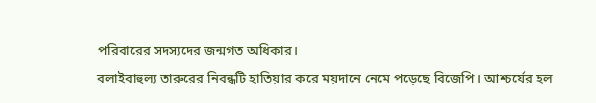পরিবারের সদস্যদের জন্মগত অধিকার।
বলাইবাহুল্য তারুরের নিবন্ধটি হাতিয়ার করে ময়দানে নেমে পড়েছে বিজেপি। আশ্চর্যের হল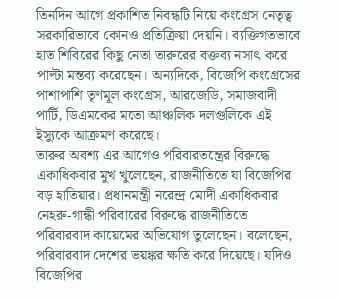তিনদিন আগে প্রকাশিত নিবন্ধটি নিয়ে কংগ্রেস নেতৃত্ব সরকারিভাবে কোনও প্রতিক্রিয়া দেয়নি। ব্যক্তিগতভাবে হাত শিবিরের কিছু নেতা তারুরের বক্তব্য নসাৎ করে পাল্টা মন্তব্য করেছেন। অন্যদিকে, বিজেপি কংগ্রেসের পাশাপাশি তৃণমূল কংগ্রেস, আরজেডি, সমাজবাদী পার্টি, ডিএমকের মতো আঞ্চলিক দলগুলিকে এই ইস্যুকে আক্রমণ করেছে।
তারুর অবশ্য এর আগেও পরিবারতন্ত্রের বিরুদ্ধে একাধিকবার মুখ খুলেছেন, রাজনীতিতে যা বিজেপির বড় হাতিয়ার। প্রধানমন্ত্রী নরেন্দ্র মোদী একাধিকবার নেহরু-গান্ধী পরিবারের বিরুদ্ধে রাজনীতিতে পরিবারবাদ কায়েমের অভিযোগ তুলেছেন। বলেছেন, পরিবারবাদ দেশের ভয়ঙ্কর ক্ষতি করে দিয়েছে। যদিও বিজেপির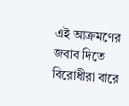এই আক্রমণের জবাব দিতে বিরোধীরা বারে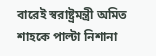বারেই স্বরাষ্ট্রমন্ত্রী অমিত শাহকে পাল্টা নিশানা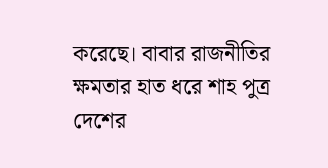করেছে। বাবার রাজনীতির ক্ষমতার হাত ধরে শাহ পুত্র দেশের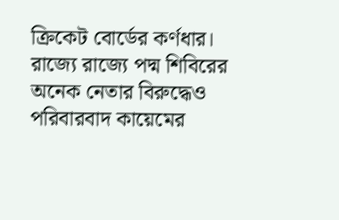ক্রিকেট বোর্ডের কর্ণধার। রাজ্যে রাজ্যে পদ্ম শিবিরের অনেক নেতার বিরুদ্ধেও পরিবারবাদ কায়েমের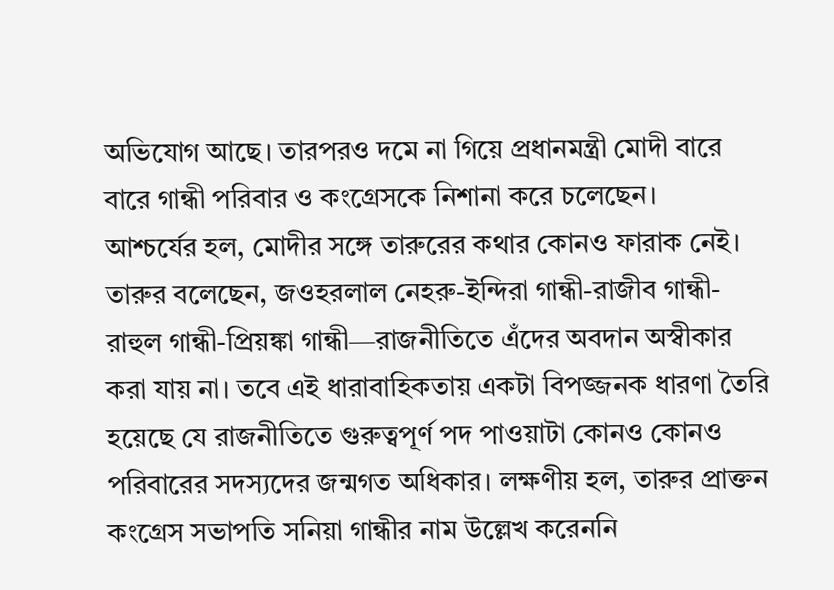অভিযোগ আছে। তারপরও দমে না গিয়ে প্রধানমন্ত্রী মোদী বারে বারে গান্ধী পরিবার ও কংগ্রেসকে নিশানা করে চলেছেন।
আশ্চর্যের হল, মোদীর সঙ্গে তারুরের কথার কোনও ফারাক নেই। তারুর বলেছেন, জওহরলাল নেহরু-ইন্দিরা গান্ধী-রাজীব গান্ধী-রাহুল গান্ধী-প্রিয়ঙ্কা গান্ধী—রাজনীতিতে এঁদের অবদান অস্বীকার করা যায় না। তবে এই ধারাবাহিকতায় একটা বিপজ্জনক ধারণা তৈরি হয়েছে যে রাজনীতিতে গুরুত্বপূর্ণ পদ পাওয়াটা কোনও কোনও পরিবারের সদস্যদের জন্মগত অধিকার। লক্ষণীয় হল, তারুর প্রাক্তন কংগ্রেস সভাপতি সনিয়া গান্ধীর নাম উল্লেখ করেননি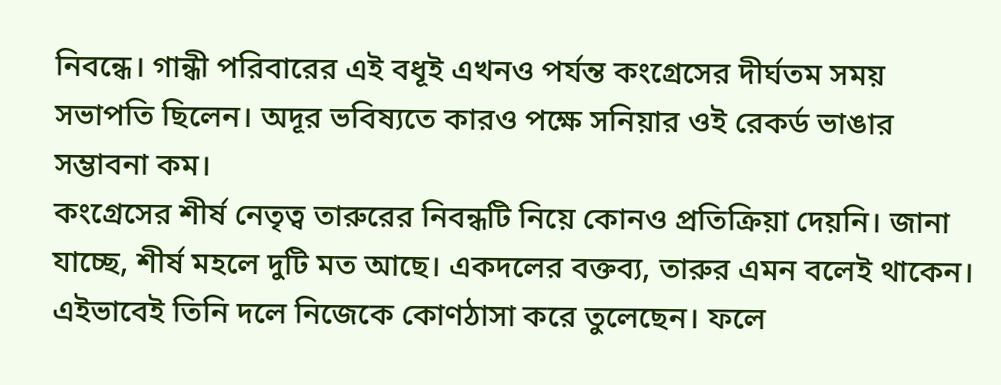নিবন্ধে। গান্ধী পরিবারের এই বধূই এখনও পর্যন্ত কংগ্রেসের দীর্ঘতম সময় সভাপতি ছিলেন। অদূর ভবিষ্যতে কারও পক্ষে সনিয়ার ওই রেকর্ড ভাঙার সম্ভাবনা কম।
কংগ্রেসের শীর্ষ নেতৃত্ব তারুরের নিবন্ধটি নিয়ে কোনও প্রতিক্রিয়া দেয়নি। জানা যাচ্ছে, শীর্ষ মহলে দুটি মত আছে। একদলের বক্তব্য, তারুর এমন বলেই থাকেন। এইভাবেই তিনি দলে নিজেকে কোণঠাসা করে তুলেছেন। ফলে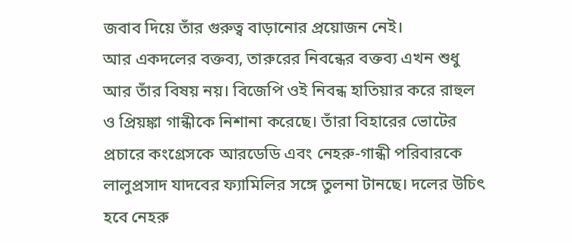জবাব দিয়ে তাঁর গুরুত্ব বাড়ানোর প্রয়োজন নেই।
আর একদলের বক্তব্য, তারুরের নিবন্ধের বক্তব্য এখন শুধু আর তাঁর বিষয় নয়। বিজেপি ওই নিবন্ধ হাতিয়ার করে রাহুল ও প্রিয়ঙ্কা গান্ধীকে নিশানা করেছে। তাঁরা বিহারের ভোটের প্রচারে কংগ্রেসকে আরডেডি এবং নেহরু-গান্ধী পরিবারকে লালুপ্রসাদ যাদবের ফ্যামিলির সঙ্গে তুলনা টানছে। দলের উচিৎ হবে নেহরু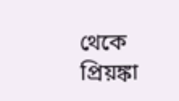থেকে প্রিয়ঙ্কা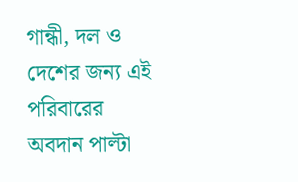গান্ধী, দল ও দেশের জন্য এই পরিবারের অবদান পাল্টা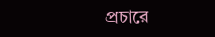প্রচারে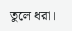তুলে ধরা।